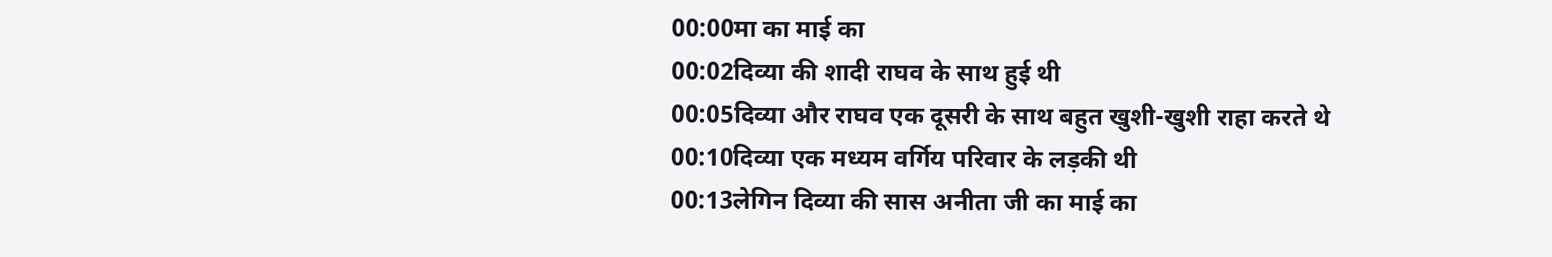00:00मा का माई का
00:02दिव्या की शादी राघव के साथ हुई थी
00:05दिव्या और राघव एक दूसरी के साथ बहुत खुशी-खुशी राहा करते थे
00:10दिव्या एक मध्यम वर्गिय परिवार के लड़की थी
00:13लेगिन दिव्या की सास अनीता जी का माई का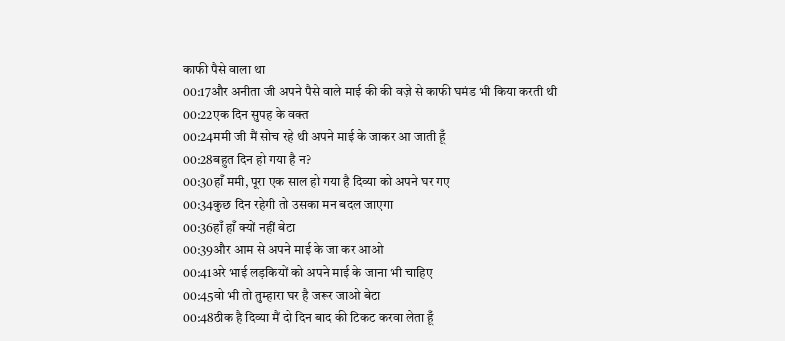काफी पैसे वाला था
00:17और अनीता जी अपने पैसे वाले माई की की वज़े से काफी घमंड भी किया करती थी
00:22एक दिन सुपह के वक्त
00:24ममी जी मैं सोच रहे थी अपने माई के जाकर आ जाती हूँ
00:28बहुत दिन हो गया है न?
00:30हाँ ममी, पूरा एक साल हो गया है दिव्या को अपने घर गए
00:34कुछ दिन रहेगी तो उसका मन बदल जाएगा
00:36हाँ हाँ क्यों नहीं बेटा
00:39और आम से अपने माई के जा कर आओ
00:41अरे भाई लड़कियों को अपने माई के जाना भी चाहिए
00:45वो भी तो तुम्हारा घर है जरूर जाओ बेटा
00:48ठीक है दिव्या मैं दो दिन बाद की टिकट करवा लेता हूँ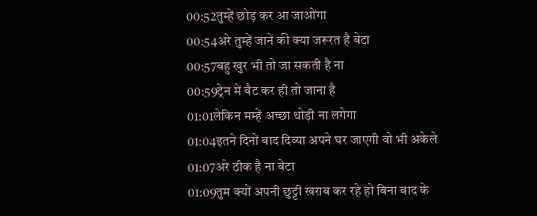00:52तुम्हें छोड़ कर आ जाओंगा
00:54अरे तुम्हें जाने की क्या जरूरत है बेटा
00:57बहु खुर भी तो जा सकती है ना
00:59ट्रेन में बैट कर ही तो जाना है
01:01लेकिन मम्हें अच्छा थोड़ी ना लगेगा
01:04इतने दिनों बाद दिव्या अपने घर जाएगी वो भी अकेले
01:07अरे ठीक है ना बेटा
01:09तुम क्यों अपनी छुट्टी खराब कर रहे हो बिना बाद के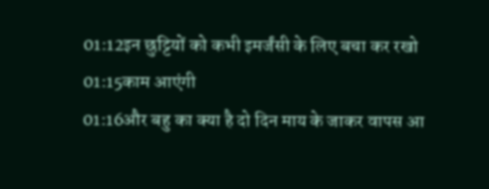01:12इन छुट्टियों को कभी इमर्जंसी के लिए बचा कर रखो
01:15काम आएंगी
01:16और बहु का क्या है दो दिन माय के जाकर वापस आ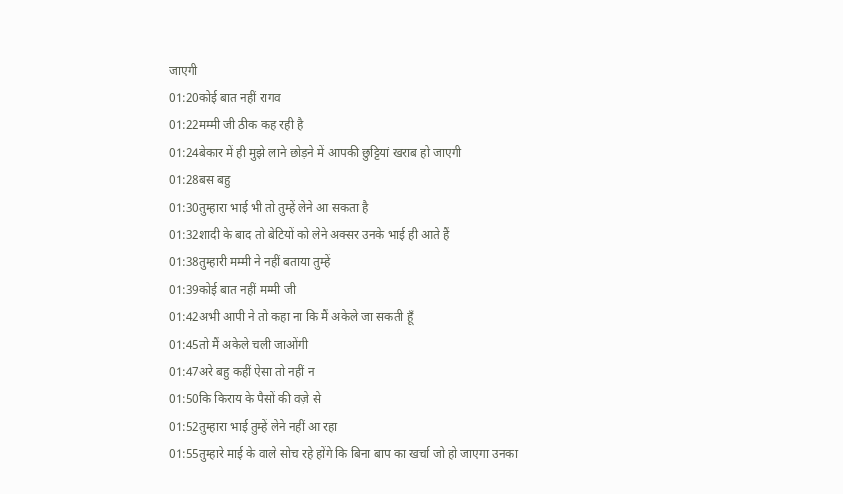जाएगी
01:20कोई बात नहीं रागव
01:22मम्मी जी ठीक कह रही है
01:24बेकार में ही मुझे लाने छोड़ने में आपकी छुट्टियां खराब हो जाएगी
01:28बस बहु
01:30तुम्हारा भाई भी तो तुम्हें लेने आ सकता है
01:32शादी के बाद तो बेटियों को लेने अक्सर उनके भाई ही आते हैं
01:38तुम्हारी मम्मी ने नहीं बताया तुम्हें
01:39कोई बात नहीं मम्मी जी
01:42अभी आपी ने तो कहा ना कि मैं अकेले जा सकती हूँ
01:45तो मैं अकेले चली जाओंगी
01:47अरे बहु कहीं ऐसा तो नहीं न
01:50कि किराय के पैसों की वज़े से
01:52तुम्हारा भाई तुम्हें लेने नहीं आ रहा
01:55तुम्हारे माई के वाले सोच रहे होंगे कि बिना बाप का खर्चा जो हो जाएगा उनका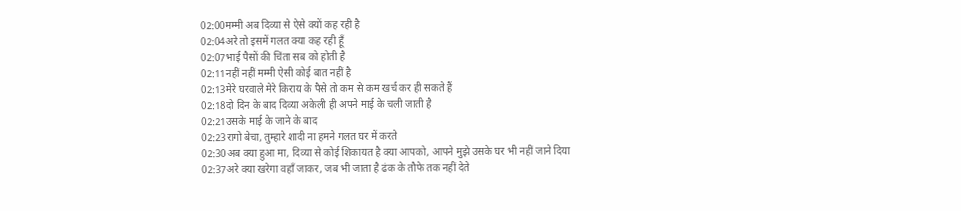02:00मम्मी अब दिव्या से ऐसे क्यों कह रही है
02:04अरे तो इसमें गलत क्या कह रही हूँ
02:07भाई पैसों की चिंता सब को होती है
02:11नहीं नहीं मम्मी ऐसी कोई बात नहीं है
02:13मेरे घरवाले मेरे किराय के पैसे तो कम से कम खर्च कर ही सकते हैं
02:18दो दिन के बाद दिव्या अकेली ही अपने माई के चली जाती है
02:21उसके माई के जाने के बाद
02:23रागो बेचा, तुम्हारे शादी ना हमने गलत घर में करते
02:30अब क्या हुआ मा, दिव्या से कोई शिकायत है क्या आपको, आपने मुझे उसके घर भी नहीं जाने दिया
02:37अरे क्या खरेगा वहाँ जाकर, जब भी जाता है ढंक के तौफे तक नहीं देते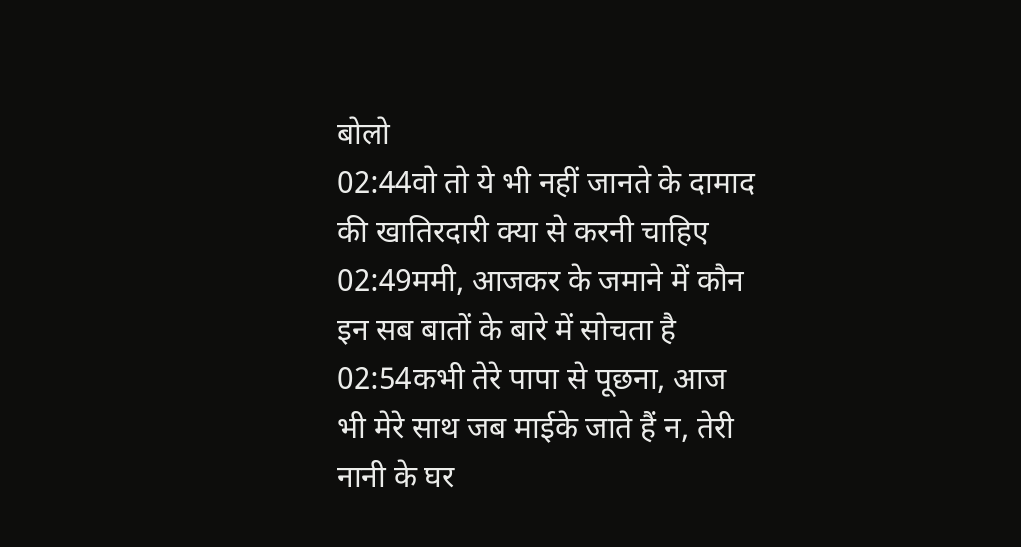बोलो
02:44वो तो ये भी नहीं जानते के दामाद की खातिरदारी क्या से करनी चाहिए
02:49ममी, आजकर के जमाने में कौन इन सब बातों के बारे में सोचता है
02:54कभी तेरे पापा से पूछना, आज भी मेरे साथ जब माईके जाते हैं न, तेरी नानी के घर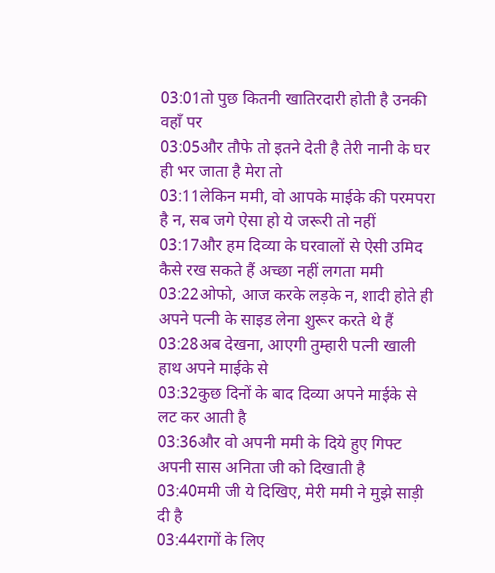03:01तो पुछ कितनी खातिरदारी होती है उनकी वहाँ पर
03:05और तौफे तो इतने देती है तेरी नानी के घर ही भर जाता है मेरा तो
03:11लेकिन ममी, वो आपके माईके की परमपरा है न, सब जगे ऐसा हो ये जरूरी तो नहीं
03:17और हम दिव्या के घरवालों से ऐसी उमिद कैसे रख सकते हैं अच्छा नहीं लगता ममी
03:22ओफो, आज करके लड़के न, शादी होते ही अपने पत्नी के साइड लेना शुरूर करते थे हैं
03:28अब देखना, आएगी तुम्हारी पत्नी खाली हाथ अपने माईके से
03:32कुछ दिनों के बाद दिव्या अपने माईके से लट कर आती है
03:36और वो अपनी ममी के दिये हुए गिफ्ट अपनी सास अनिता जी को दिखाती है
03:40ममी जी ये दिखिए, मेरी ममी ने मुझे साड़ी दी है
03:44रागों के लिए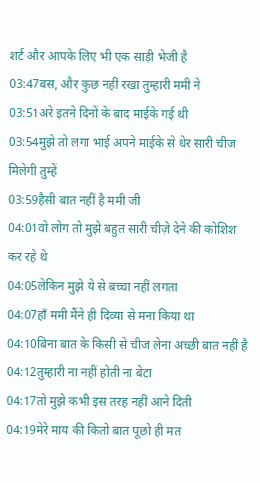शर्ट और आपके लिए भी एक साड़ी भेजी है
03:47बस, और कुछ नहीं रखा तुम्हारी ममी ने
03:51अरे इतने दिनों के बाद माईके गई थी
03:54मुझे तो लगा भाई अपने माईके से धेर सारी चीज मिलेगी तुम्हें
03:59हैसी बात नहीं है ममी जी
04:01वो लोग तो मुझे बहुत सारी चीज़े देने की कोशिश कर रहे थे
04:05लेकिन मुझे ये से बच्चा नहीं लगता
04:07हाँ ममी मैंने ही दिव्या से मना किया था
04:10बिना बात के किसी से चीज लेना अच्छी बात नहीं है
04:12तुम्हारी ना नहीं होती ना बेटा
04:17तो मुझे कभी इस तरह नहीं आने दिती
04:19मेरे माय की कितो बात पूछो ही मत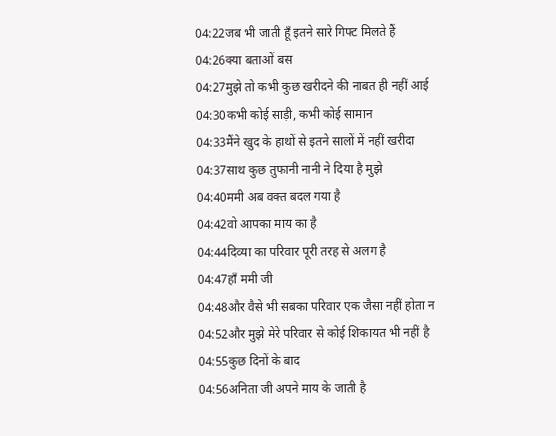04:22जब भी जाती हूँ इतने सारे गिफ्ट मिलते हैं
04:26क्या बताओं बस
04:27मुझे तो कभी कुछ खरीदने की नाबत ही नहीं आई
04:30कभी कोई साड़ी, कभी कोई सामान
04:33मैंने खुद के हाथों से इतने सालों में नहीं खरीदा
04:37साथ कुछ तुफानी नानी ने दिया है मुझे
04:40ममी अब वक्त बदल गया है
04:42वो आपका माय का है
04:44दिव्या का परिवार पूरी तरह से अलग है
04:47हाँ ममी जी
04:48और वैसे भी सबका परिवार एक जैसा नहीं होता न
04:52और मुझे मेरे परिवार से कोई शिकायत भी नहीं है
04:55कुछ दिनों के बाद
04:56अनिता जी अपने माय के जाती है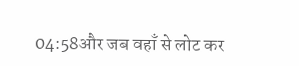04:58और जब वहाँ से लोट कर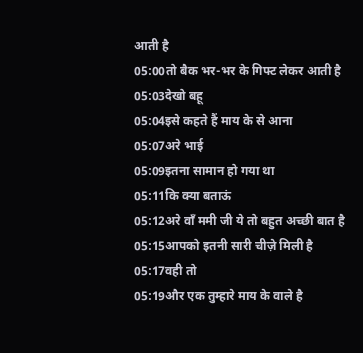आती है
05:00तो बैक भर-भर के गिफ्ट लेकर आती है
05:03देखो बहू
05:04इसे कहते हैं माय के से आना
05:07अरे भाई
05:09इतना सामान हो गया था
05:11कि क्या बताऊं
05:12अरे वाँ ममी जी ये तो बहुत अच्छी बात है
05:15आपको इतनी सारी चीज़े मिली है
05:17वही तो
05:19और एक तुम्हारे माय के वाले है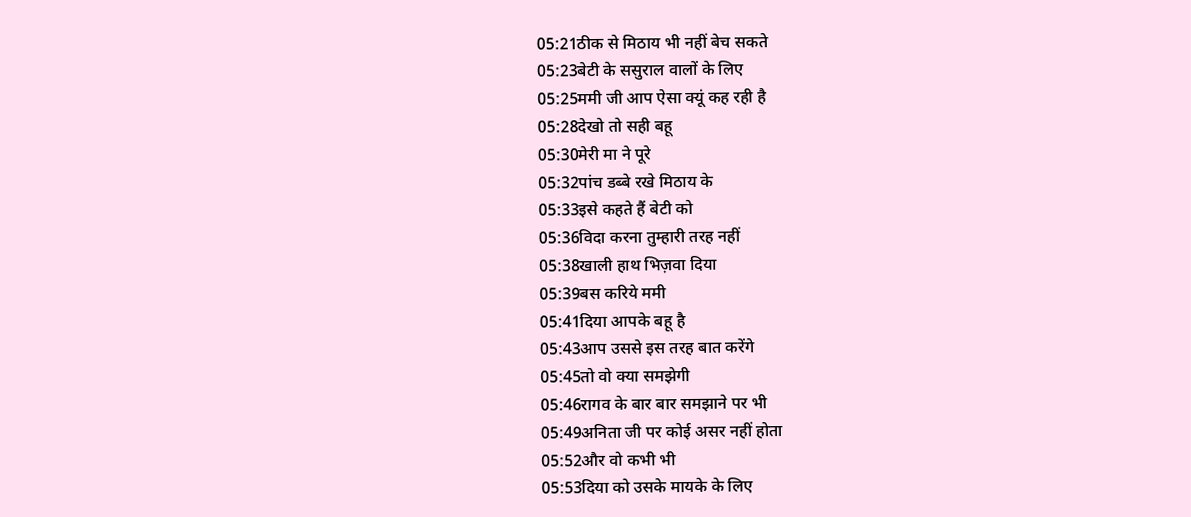05:21ठीक से मिठाय भी नहीं बेच सकते
05:23बेटी के ससुराल वालों के लिए
05:25ममी जी आप ऐसा क्यूं कह रही है
05:28देखो तो सही बहू
05:30मेरी मा ने पूरे
05:32पांच डब्बे रखे मिठाय के
05:33इसे कहते हैं बेटी को
05:36विदा करना तुम्हारी तरह नहीं
05:38खाली हाथ भिज़वा दिया
05:39बस करिये ममी
05:41दिया आपके बहू है
05:43आप उससे इस तरह बात करेंगे
05:45तो वो क्या समझेगी
05:46रागव के बार बार समझाने पर भी
05:49अनिता जी पर कोई असर नहीं होता
05:52और वो कभी भी
05:53दिया को उसके मायके के लिए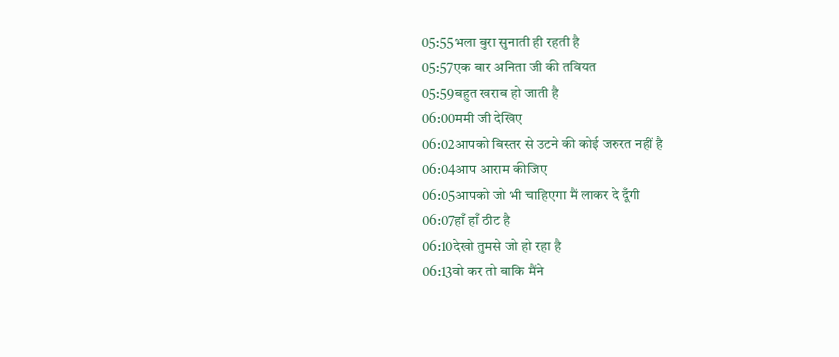05:55भला बुरा सुनाती ही रहती है
05:57एक बार अनिता जी की तवियत
05:59बहुत खराब हो जाती है
06:00ममी जी देखिए
06:02आपको बिस्तर से उटने की कोई जरुरत नहीं है
06:04आप आराम कीजिए
06:05आपको जो भी चाहिएगा मैं लाकर दे दूँगी
06:07हाँ हाँ ठीट है
06:10देखो तुमसे जो हो रहा है
06:13वो कर तो बाकि मैंने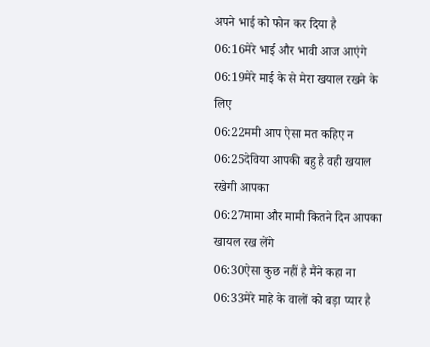अपने भाई को फोन कर दिया है
06:16मेरे भाई और भावी आज आएंगे
06:19मेरे माई के से मेरा खयाल रखने के लिए
06:22ममी आप ऐसा मत कहिए न
06:25देविया आपकी बहु है वही खयाल रखेगी आपका
06:27मामा और मामी कितने दिन आपका खायल रख लेंगे
06:30ऐसा कुछ नहीं है मैंने कहा ना
06:33मेरे माहे के वालों को बड़ा प्यार है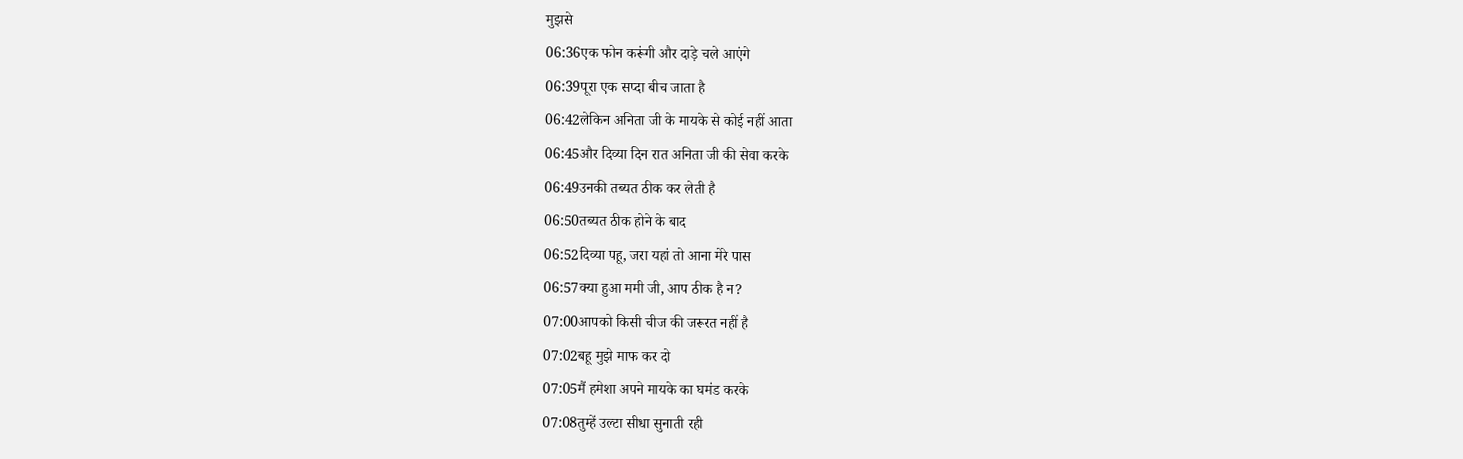मुझसे
06:36एक फोन करूंगी और दाड़े चले आएंगे
06:39पूरा एक सप्दा बीच जाता है
06:42लेकिन अनिता जी के मायके से कोई नहीं आता
06:45और दिव्या दिन रात अनिता जी की सेवा करके
06:49उनकी तब्यत ठीक कर लेती है
06:50तब्यत ठीक होने के बाद
06:52दिव्या पहू, जरा यहां तो आना मेरे पास
06:57क्या हुआ ममी जी, आप ठीक है न?
07:00आपको किसी चीज की जरूरत नहीं है
07:02बहू मुझे माफ कर दो
07:05मैं हमेशा अपने मायके का घमंड करके
07:08तुम्हें उल्टा सीधा सुनाती रही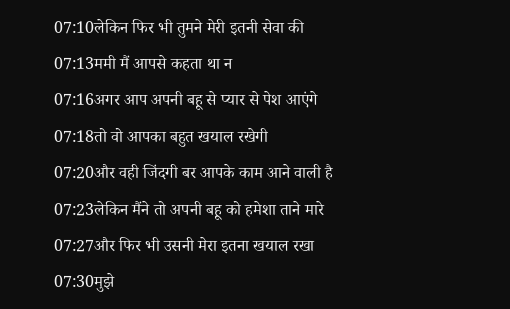07:10लेकिन फिर भी तुमने मेरी इतनी सेवा की
07:13ममी मैं आपसे कहता था न
07:16अगर आप अपनी बहू से प्यार से पेश आएंगे
07:18तो वो आपका बहुत खयाल रखेगी
07:20और वही जिंदगी बर आपके काम आने वाली है
07:23लेकिन मैंने तो अपनी बहू को हमेशा ताने मारे
07:27और फिर भी उसनी मेरा इतना खयाल रखा
07:30मुझे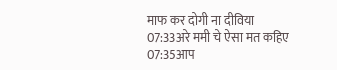माफ कर दोगी ना दीविया
07:33अरे ममी चे ऐसा मत कहिए
07:35आप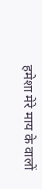हमेशा मेरे माय के वालों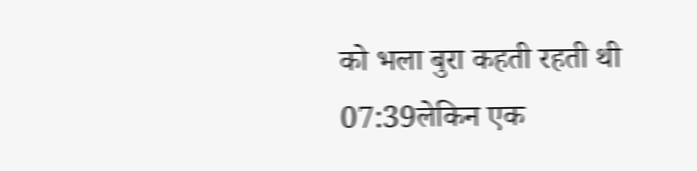को भला बुरा कहती रहती थी
07:39लेकिन एक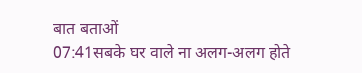बात बताओं
07:41सबके घर वाले ना अलग-अलग होते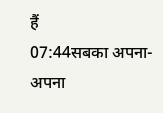हैं
07:44सबका अपना-अपना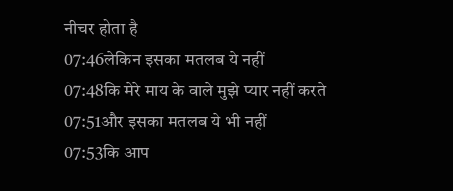नीचर होता है
07:46लेकिन इसका मतलब ये नहीं
07:48कि मेरे माय के वाले मुझे प्यार नहीं करते
07:51और इसका मतलब ये भी नहीं
07:53कि आप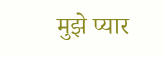मुझे प्यार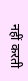नहीं करती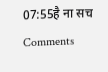07:55है ना सच
Comments